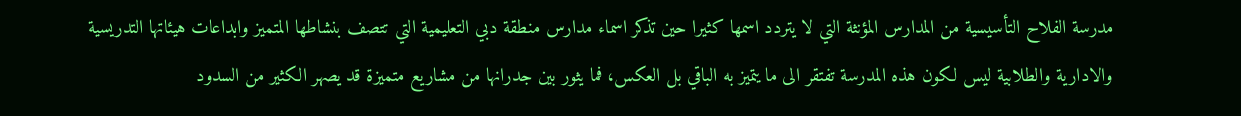مدرسة الفلاح التأسيسية من المدارس المؤنثة التي لا يتردد اسمها كثيرا حين تذكر اسماء مدارس منطقة دبي التعليمية التي تتصف بنشاطها المتميز وابداعات هيئاتها التدريسية والادارية والطلابية ليس لكون هذه المدرسة تفتقر الى ما يتميز به الباقي بل العكس، فما يثور بين جدرانها من مشاريع متميزة قد يصهر الكثير من السدود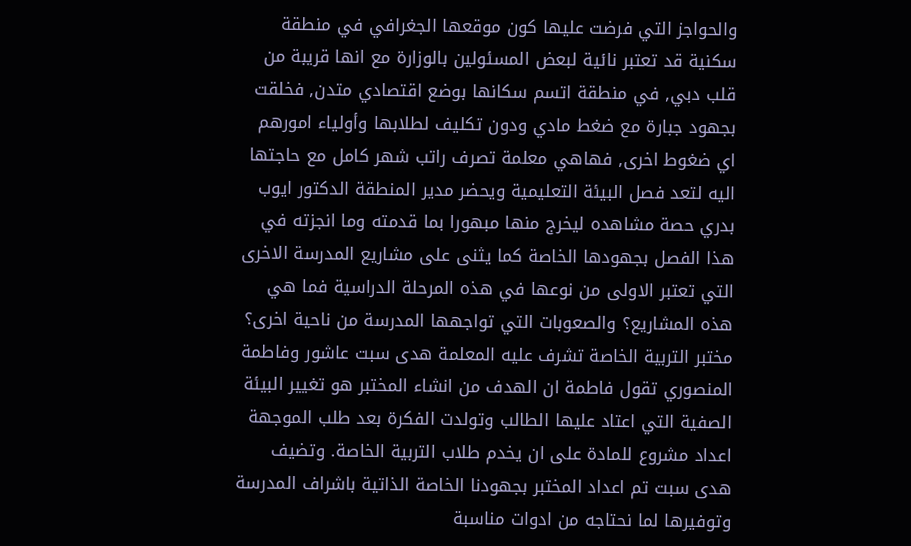والحواجز التي فرضت عليها كون موقعها الجغرافي في منطقة سكنية قد تعتبر نائية لبعض المسئولين بالوزارة مع انها قريبة من قلب دبي, في منطقة اتسم سكانها بوضع اقتصادي متدن, فخلقت بجهود جبارة مع ضغط مادي ودون تكليف لطلابها وأولياء امورهم اي ضغوط اخرى, فهاهي معلمة تصرف راتب شهر كامل مع حاجتها اليه لتعد فصل البيئة التعليمية ويحضر مدير المنطقة الدكتور ايوب بدري حصة مشاهده ليخرج منها مبهورا بما قدمته وما انجزته في هذا الفصل بجهودها الخاصة كما يثنى على مشاريع المدرسة الاخرى التي تعتبر الاولى من نوعها في هذه المرحلة الدراسية فما هي هذه المشاريع؟ والصعوبات التي تواجهها المدرسة من ناحية اخرى؟ مختبر التربية الخاصة تشرف عليه المعلمة هدى سبت عاشور وفاطمة المنصوري تقول فاطمة ان الهدف من انشاء المختبر هو تغيير البيئة الصفية التي اعتاد عليها الطالب وتولدت الفكرة بعد طلب الموجهة اعداد مشروع للمادة على ان يخدم طلاب التربية الخاصة. وتضيف هدى سبت تم اعداد المختبر بجهودنا الخاصة الذاتية باشراف المدرسة وتوفيرها لما نحتاجه من ادوات مناسبة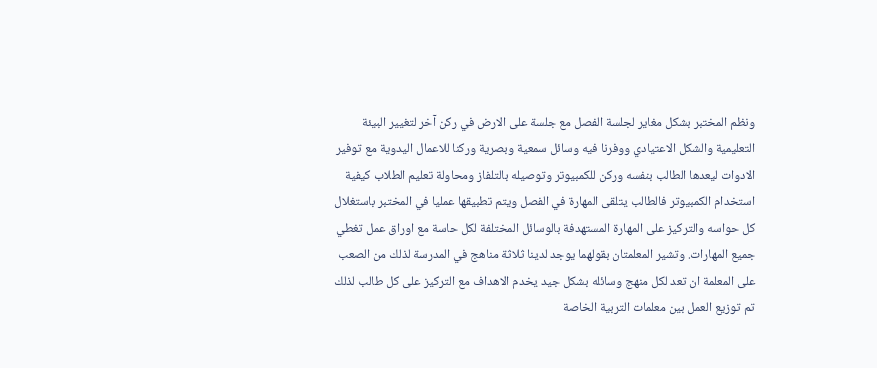ونظم المختبر بشكل مغاير لجلسة الفصل مع جلسة على الارض في ركن آخر لتغيير البيئة التعليمية والشكل الاعتيادي ووفرنا فيه وسائل سمعية وبصرية وركنا للاعمال اليدوية مع توفير الادوات ليعدها الطالب بنفسه وركن للكمبيوتر وتوصيله بالتلفاز ومحاولة تعليم الطلاب كيفية استخدام الكمبيوتر فالطالب يتلقى المهارة في الفصل ويتم تطبيقها عمليا في المختبر باستغلال كل حواسه والتركيز على المهارة المستهدفة بالوسائل المختلفة لكل حاسة مع اوراق عمل تغطي جميع المهارات. وتشير المعلمتان بقولهما يوجد لدينا ثلاثة مناهج في المدرسة لذلك من الصعب على المعلمة ان تعد لكل منهج وسائله بشكل جيد يخدم الاهداف مع التركيز على كل طالب لذلك تم توزيع العمل بين معلمات التربية الخاصة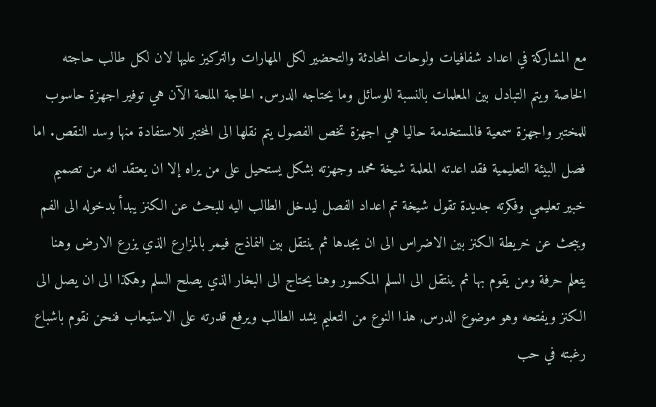مع المشاركة في اعداد شفافيات ولوحات المحادثة والتحضير لكل المهارات والتركيز عليها لان لكل طالب حاجته الخاصة ويتم التبادل بين المعلمات بالنسبة للوسائل وما يحتاجه الدرس. الحاجة الملحة الآن هي توفير اجهزة حاسوب للمختبر واجهزة سمعية فالمستخدمة حاليا هي اجهزة تخص الفصول يتم نقلها الى المختبر للاستفادة منها وسد النقص. اما فصل البيئة التعليمية فقد اعدته المعلمة شيخة محمد وجهزته بشكل يستحيل على من يراه إلا ان يعتقد انه من تصميم خبير تعليمي وفكرته جديدة تقول شيخة تم اعداد الفصل ليدخل الطالب اليه للبحث عن الكنز يبدأ بدخوله الى الفم ويبحث عن خريطة الكنز بين الاضراس الى ان يجدها ثم ينتقل بين النماذج فيمر بالمزارع الذي يزرع الارض وهنا يتعلم حرفة ومن يقوم بها ثم ينتقل الى السلم المكسور وهنا يحتاج الى البخار الذي يصلح السلم وهكذا الى ان يصل الى الكنز ويفتحه وهو موضوع الدرس, هذا النوع من التعليم يشد الطالب ويرفع قدرته على الاستيعاب فنحن نقوم باشباع رغبته في حب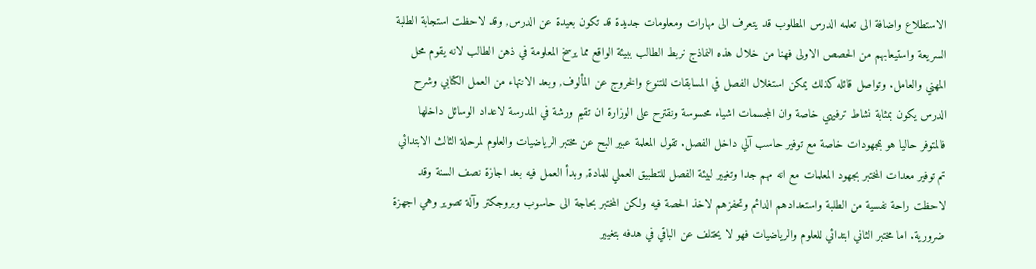الاستطلاع واضافة الى تعلمه الدرس المطلوب قد يتعرف الى مهارات ومعلومات جديدة قد تكون بعيدة عن الدرس, وقد لاحظت استجابة الطلبة السريعة واستيعابهم من الحصص الاولى فهنا من خلال هذه النماذج نربط الطالب ببيئة الواقع مما يرسخ المعلومة في ذهن الطالب لانه يقوم محل المهني والعامل. وتواصل قائله كذلك يمكن استغلال الفصل في المسابقات للتنوع والخروج عن المألوف, وبعد الانتهاء من العمل الكتابي وشرح الدرس يكون بمثابة نشاط ترفيهي خاصة وان المجسمات اشياء محسوسة ونقترح على الوزارة ان تقيم ورشة في المدرسة لاعداد الوسائل داخلها فالمتوفر حاليا هو بمجهودات خاصة مع توفير حاسب آلي داخل الفصل. تقول المعلمة عبير البح عن مختبر الرياضيات والعلوم لمرحلة الثالث الابتدائي تم توفير معدات المختبر بجهود المعلمات مع انه مهم جدا وتغيير لبيئة الفصل للتطبيق العملي للمادة, وبدأ العمل فيه بعد اجازة نصف السنة وقد لاحظت راحة نفسية من الطلبة واستعدادهم الدائم وتحفزهم لاخذ الحصة فيه ولكن المختبر بحاجة الى حاسوب وبروجكتر وآلة تصوير وهي اجهزة ضرورية. اما مختبر الثاني ابتدائي للعلوم والرياضيات فهو لا يختلف عن الباقي في هدفه بتغيير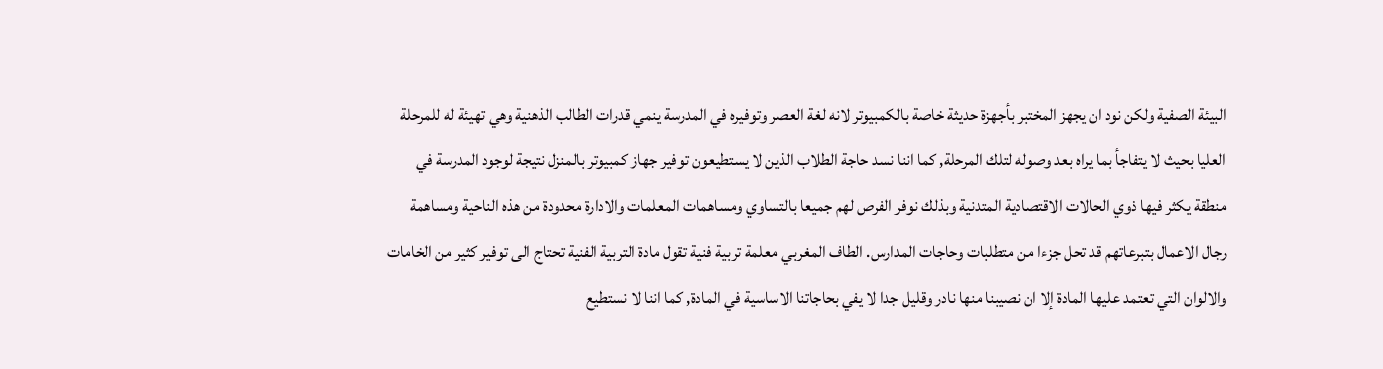البيئة الصفية ولكن نود ان يجهز المختبر بأجهزة حديثة خاصة بالكمبيوتر لانه لغة العصر وتوفيره في المدرسة ينمي قدرات الطالب الذهنية وهي تهيئة له للمرحلة العليا بحيث لا يتفاجأ بما يراه بعد وصوله لتلك المرحلة, كما اننا نسد حاجة الطلاب الذين لا يستطيعون توفير جهاز كمبيوتر بالمنزل نتيجة لوجود المدرسة في منطقة يكثر فيها ذوي الحالات الاقتصادية المتدنية وبذلك نوفر الفرص لهم جميعا بالتساوي ومساهمات المعلمات والادارة محدودة من هذه الناحية ومساهمة رجال الاعمال بتبرعاتهم قد تحل جزءا من متطلبات وحاجات المدارس. الطاف المغربي معلمة تربية فنية تقول مادة التربية الفنية تحتاج الى توفير كثير من الخامات والالوان التي تعتمد عليها المادة إلا ان نصيبنا منها نادر وقليل جدا لا يفي بحاجاتنا الاساسية في المادة, كما اننا لا نستطيع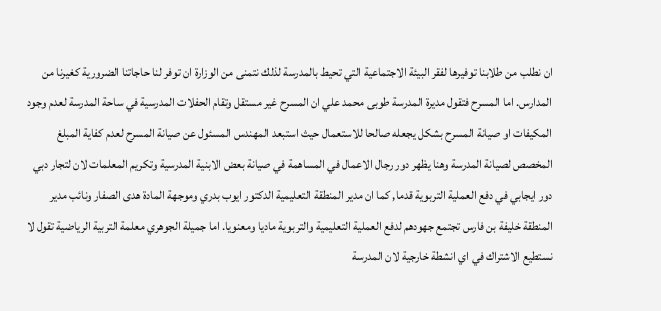ان نطلب من طلابنا توفيرها لفقر البيئة الاجتماعية التي تحيط بالمدرسة لذلك نتمنى من الوزارة ان توفر لنا حاجاتنا الضرورية كغيرنا من المدارس. اما المسرح فتقول مديرة المدرسة طوبى محمد علي ان المسرح غير مستقل وتقام الحفلات المدرسية في ساحة المدرسة لعدم وجود المكيفات او صيانة المسرح بشكل يجعله صالحا للاستعمال حيث استبعد المهندس المسئول عن صيانة المسرح لعدم كفاية المبلغ المخصص لصيانة المدرسة وهنا يظهر دور رجال الاعمال في المساهمة في صيانة بعض الابنية المدرسية وتكريم المعلمات لان لتجار دبي دور ايجابي في دفع العملية التربوية قدما, كما ان مدير المنطقة التعليمية الدكتور ايوب بدري وموجهة المادة هدى الصفار ونائب مدير المنطقة خليفة بن فارس تجتمع جهودهم لدفع العملية التعليمية والتربوية ماديا ومعنويا. اما جميلة الجوهري معلمة التربية الرياضية تقول لا نستطيع الاشتراك في اي انشطة خارجية لان المدرسة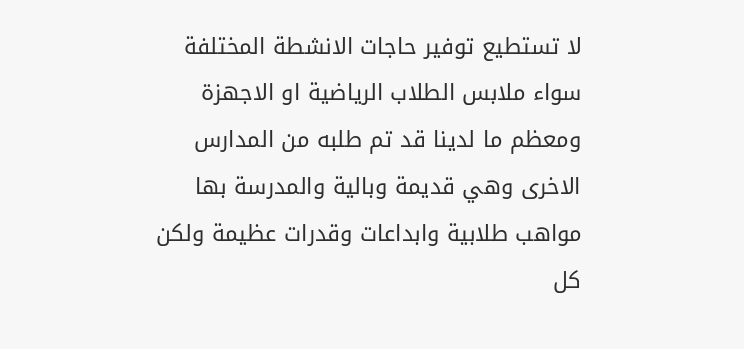لا تستطيع توفير حاجات الانشطة المختلفة سواء ملابس الطلاب الرياضية او الاجهزة ومعظم ما لدينا قد تم طلبه من المدارس الاخرى وهي قديمة وبالية والمدرسة بها مواهب طلابية وابداعات وقدرات عظيمة ولكن كل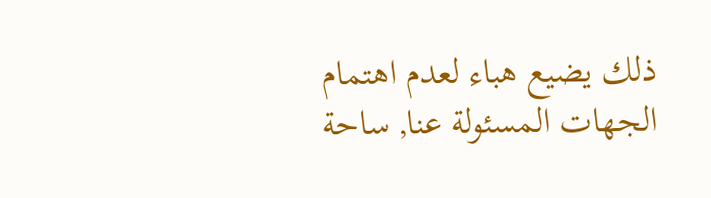ذلك يضيع هباء لعدم اهتمام الجهات المسئولة عنا, ساحة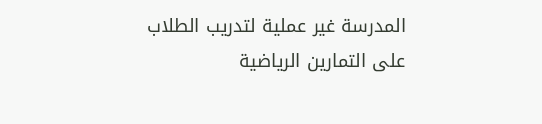المدرسة غير عملية لتدريب الطلاب على التمارين الرياضية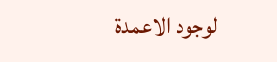لوجود الاعمدة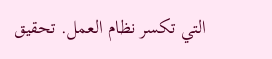التي تكسر نظام العمل. تحقيق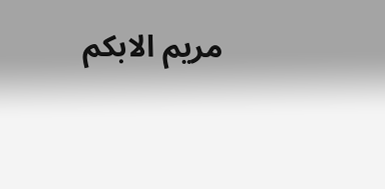مريم الابكم